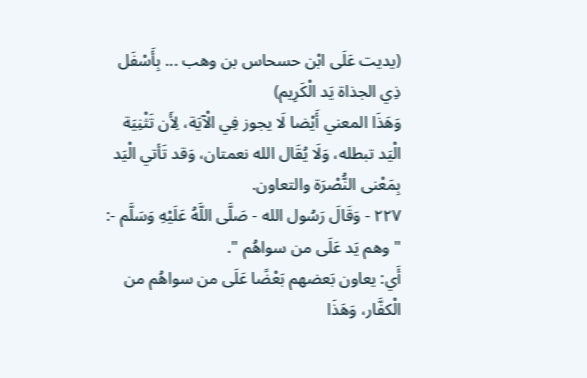(يديت عَلَى ابْن حسحاس بن وهب ... بِأَسْفَل ذِي الجذاة يَد الْكَرِيم)
وَهَذَا المعني أَيْضا لَا يجوز فِي الْآيَة، لِأَن تَثْنِيَة الْيَد تبطله، وَلَا يُقَال الله نعمتان، وَقد تَأتي الْيَد بِمَعْنى النُّصْرَة والتعاون.
٢٢٧ - وَقَالَ رَسُول الله - صَلَّى اللَّهُ عَلَيْهِ وَسَلَّم -: " وهم يَد عَلَى من سواهُم ".
أَي: يعاون بَعضهم بَعْضًا عَلَى من سواهُم من الْكفَّار، وَهَذَا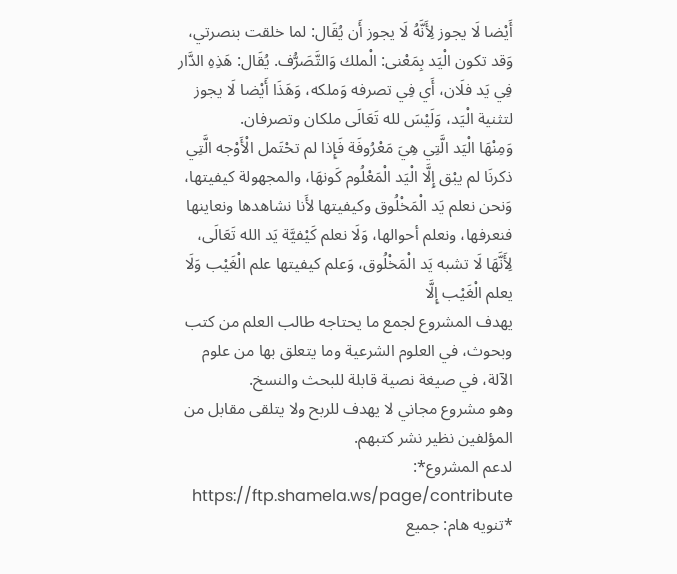أَيْضا لَا يجوز لِأَنَّهُ لَا يجوز أَن يُقَال: لما خلقت بنصرتي، وَقد تكون الْيَد بِمَعْنى: الْملك وَالتَّصَرُّف. يُقَال: هَذِهِ الدَّار فِي يَد فلَان، أَي فِي تصرفه وَملكه، وَهَذَا أَيْضا لَا يجوز لتثنية الْيَد، وَلَيْسَ لله تَعَالَى ملكان وتصرفان.
وَمِنْهَا الْيَد الَّتِي هِيَ مَعْرُوفَة فَإِذا لم تحْتَمل الْأَوْجه الَّتِي ذكرنَا لم يبْق إِلَّا الْيَد الْمَعْلُوم كَونهَا، والمجهولة كيفيتها، وَنحن نعلم يَد الْمَخْلُوق وكيفيتها لأَنا نشاهدها ونعاينها فنعرفها، ونعلم أحوالها، وَلَا نعلم كَيْفيَّة يَد الله تَعَالَى، لِأَنَّهَا لَا تشبه يَد الْمَخْلُوق، وَعلم كيفيتها علم الْغَيْب وَلَا يعلم الْغَيْب إِلَّا
يهدف المشروع لجمع ما يحتاجه طالب العلم من كتب وبحوث، في العلوم الشرعية وما يتعلق بها من علوم الآلة، في صيغة نصية قابلة للبحث والنسخ.
وهو مشروع مجاني لا يهدف للربح ولا يتلقى مقابل من المؤلفين نظير نشر كتبهم.
لدعم المشروع*: https://ftp.shamela.ws/page/contribute
*تنويه هام: جميع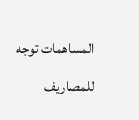المساهمات توجه للمصاريف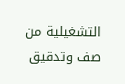التشغيلية من صف وتدقيق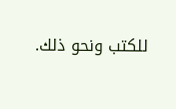للكتب ونحو ذلك.